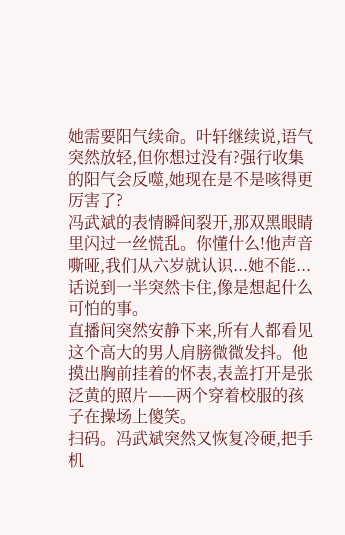她需要阳气续命。叶轩继续说,语气突然放轻,但你想过没有?强行收集的阳气会反噬,她现在是不是咳得更厉害了?
冯武斌的表情瞬间裂开,那双黑眼睛里闪过一丝慌乱。你懂什么!他声音嘶哑,我们从六岁就认识...她不能...话说到一半突然卡住,像是想起什么可怕的事。
直播间突然安静下来,所有人都看见这个高大的男人肩膀微微发抖。他摸出胸前挂着的怀表,表盖打开是张泛黄的照片——两个穿着校服的孩子在操场上傻笑。
扫码。冯武斌突然又恢复冷硬,把手机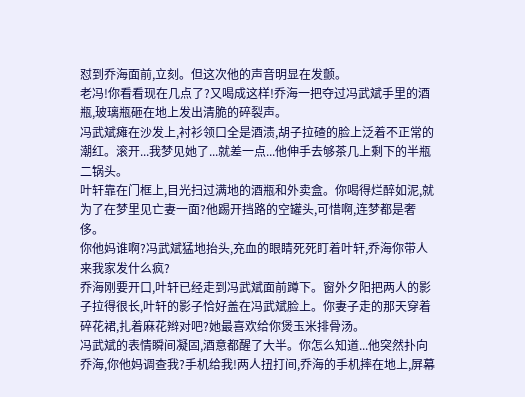怼到乔海面前,立刻。但这次他的声音明显在发颤。
老冯!你看看现在几点了?又喝成这样!乔海一把夺过冯武斌手里的酒瓶,玻璃瓶砸在地上发出清脆的碎裂声。
冯武斌瘫在沙发上,衬衫领口全是酒渍,胡子拉碴的脸上泛着不正常的潮红。滚开...我梦见她了...就差一点...他伸手去够茶几上剩下的半瓶二锅头。
叶轩靠在门框上,目光扫过满地的酒瓶和外卖盒。你喝得烂醉如泥,就为了在梦里见亡妻一面?他踢开挡路的空罐头,可惜啊,连梦都是奢侈。
你他妈谁啊?冯武斌猛地抬头,充血的眼睛死死盯着叶轩,乔海你带人来我家发什么疯?
乔海刚要开口,叶轩已经走到冯武斌面前蹲下。窗外夕阳把两人的影子拉得很长,叶轩的影子恰好盖在冯武斌脸上。你妻子走的那天穿着碎花裙,扎着麻花辫对吧?她最喜欢给你煲玉米排骨汤。
冯武斌的表情瞬间凝固,酒意都醒了大半。你怎么知道...他突然扑向乔海,你他妈调查我?手机给我!两人扭打间,乔海的手机摔在地上,屏幕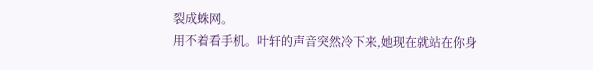裂成蛛网。
用不着看手机。叶轩的声音突然冷下来,她现在就站在你身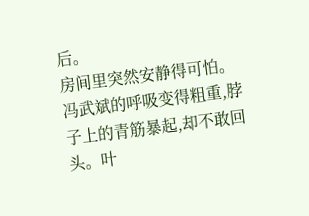后。
房间里突然安静得可怕。冯武斌的呼吸变得粗重,脖子上的青筋暴起,却不敢回头。叶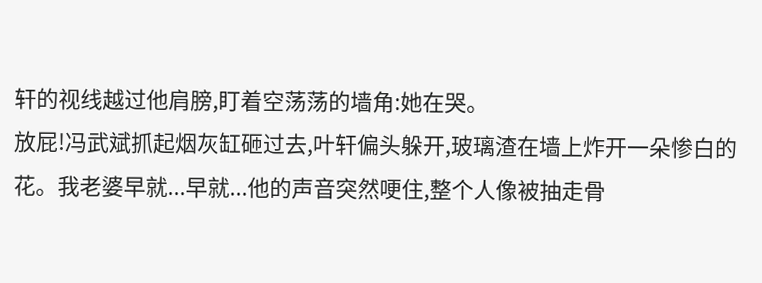轩的视线越过他肩膀,盯着空荡荡的墙角:她在哭。
放屁!冯武斌抓起烟灰缸砸过去,叶轩偏头躲开,玻璃渣在墙上炸开一朵惨白的花。我老婆早就...早就...他的声音突然哽住,整个人像被抽走骨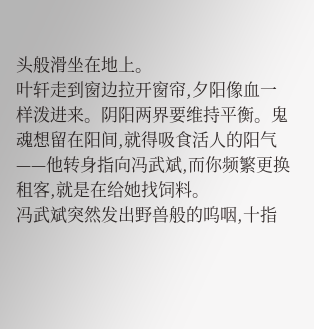头般滑坐在地上。
叶轩走到窗边拉开窗帘,夕阳像血一样泼进来。阴阳两界要维持平衡。鬼魂想留在阳间,就得吸食活人的阳气——他转身指向冯武斌,而你频繁更换租客,就是在给她找饲料。
冯武斌突然发出野兽般的呜咽,十指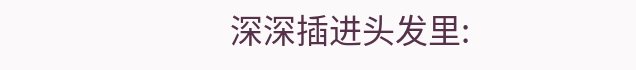深深插进头发里: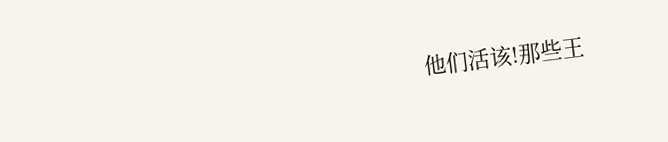他们活该!那些王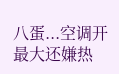八蛋...空调开最大还嫌热